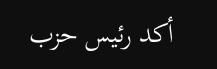أكد رئيس حزب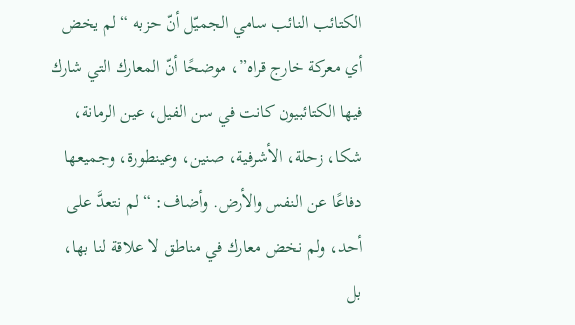الكتائب النائب سامي الجميّل أنّ حزبه “لم يخض أي معركة خارج قراه”، موضحًا أنّ المعارك التي شارك فيها الكتائبيون كانت في سن الفيل، عين الرمانة، شكا، زحلة، الأشرفية، صنين، وعينطورة، وجميعها دفاعًا عن النفس والأرض. وأضاف: “لم نتعدَّ على أحد، ولم نخض معارك في مناطق لا علاقة لنا بها، بل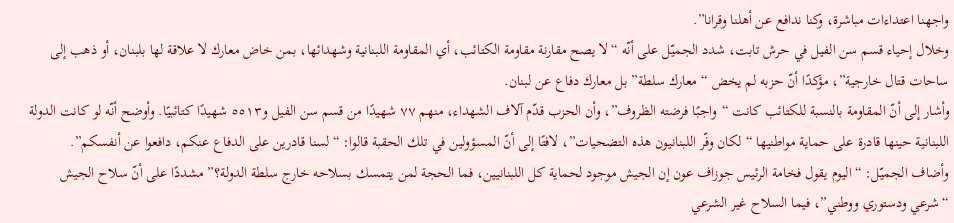واجهنا اعتداءات مباشرة، وكنا ندافع عن أهلنا وقرانا”.
وخلال إحياء قسم سن الفيل في حرش تابت، شدد الجميّل على أنّه “لا يصح مقارنة مقاومة الكتائب، أي المقاومة اللبنانية وشهدائها، بمن خاض معارك لا علاقة لها بلبنان، أو ذهب إلى ساحات قتال خارجية”، مؤكدًا أنّ حزبه لم يخض “معارك سلطة” بل معارك دفاع عن لبنان.
وأشار إلى أنّ المقاومة بالنسبة للكتائب كانت “واجبًا فرضته الظروف”، وأن الحزب قدّم آلاف الشهداء، منهم ٧٧ شهيدًا من قسم سن الفيل و٥٥١٣ شهيدًا كتائبيًا. وأوضح أنّه لو كانت الدولة اللبنانية حينها قادرة على حماية مواطنيها “لكان وفّر اللبنانيون هذه التضحيات”، لافتًا إلى أنّ المسؤولين في تلك الحقبة قالوا: “لسنا قادرين على الدفاع عنكم، دافعوا عن أنفسكم”.
وأضاف الجميّل: “اليوم يقول فخامة الرئيس جوزاف عون إن الجيش موجود لحماية كل اللبنانيين، فما الحجة لمن يتمسك بسلاحه خارج سلطة الدولة؟” مشددًا على أنّ سلاح الجيش “شرعي ودستوري ووطني”، فيما السلاح غير الشرعي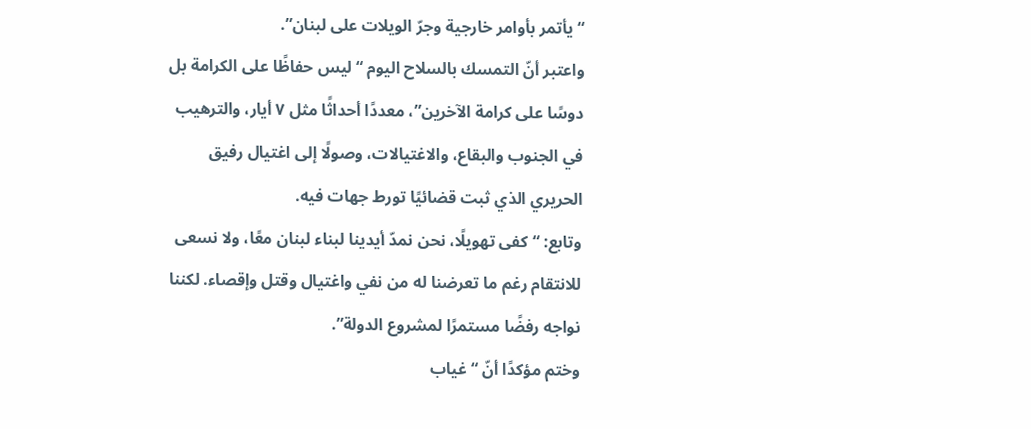“يأتمر بأوامر خارجية وجرّ الويلات على لبنان”.
واعتبر أنّ التمسك بالسلاح اليوم “ليس حفاظًا على الكرامة بل دوسًا على كرامة الآخرين”، معددًا أحداثًا مثل ٧ أيار، والترهيب في الجنوب والبقاع، والاغتيالات، وصولًا إلى اغتيال رفيق الحريري الذي ثبت قضائيًا تورط جهات فيه.
وتابع: “كفى تهويلًا، نحن نمدّ أيدينا لبناء لبنان معًا، ولا نسعى للانتقام رغم ما تعرضنا له من نفي واغتيال وقتل وإقصاء. لكننا نواجه رفضًا مستمرًا لمشروع الدولة”.
وختم مؤكدًا أنّ “غياب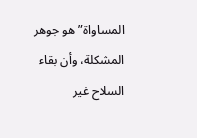المساواة” هو جوهر المشكلة، وأن بقاء السلاح غير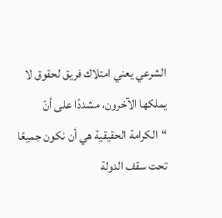الشرعي يعني امتلاك فريق لحقوق لا يملكها الآخرون، مشددًا على أنّ “الكرامة الحقيقية هي أن نكون جميعًا تحت سقف الدولة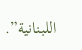اللبنانية”.